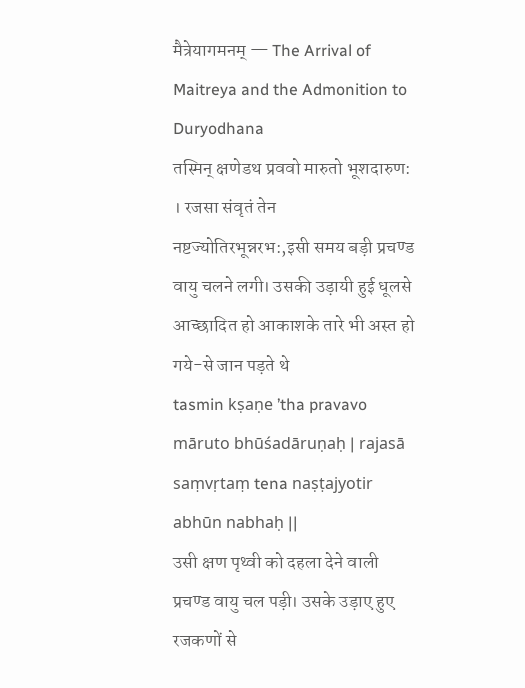मैत्रेयागमनम् — The Arrival of Maitreya and the Admonition to Duryodhana
तस्मिन् क्षणेडथ प्रववो मारुतो भूशदारुण: । रजसा संवृतं तेन नष्टज्योतिरभून्नरभ:,इसी समय बड़ी प्रचण्ड वायु चलने लगी। उसकी उड़ायी हुई धूलसे आच्छादित हो आकाशके तारे भी अस्त हो गये-से जान पड़ते थे
tasmin kṣaṇe ’tha pravavo māruto bhūśadāruṇaḥ | rajasā saṃvṛtaṃ tena naṣṭajyotir abhūn nabhaḥ ||
उसी क्षण पृथ्वी को दहला देने वाली प्रचण्ड वायु चल पड़ी। उसके उड़ाए हुए रजकणों से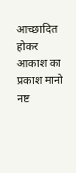आच्छादित होकर आकाश का प्रकाश मानो नष्ट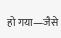हो गया—जैसे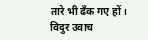तारे भी ढँक गए हों।
विदुर उवाच